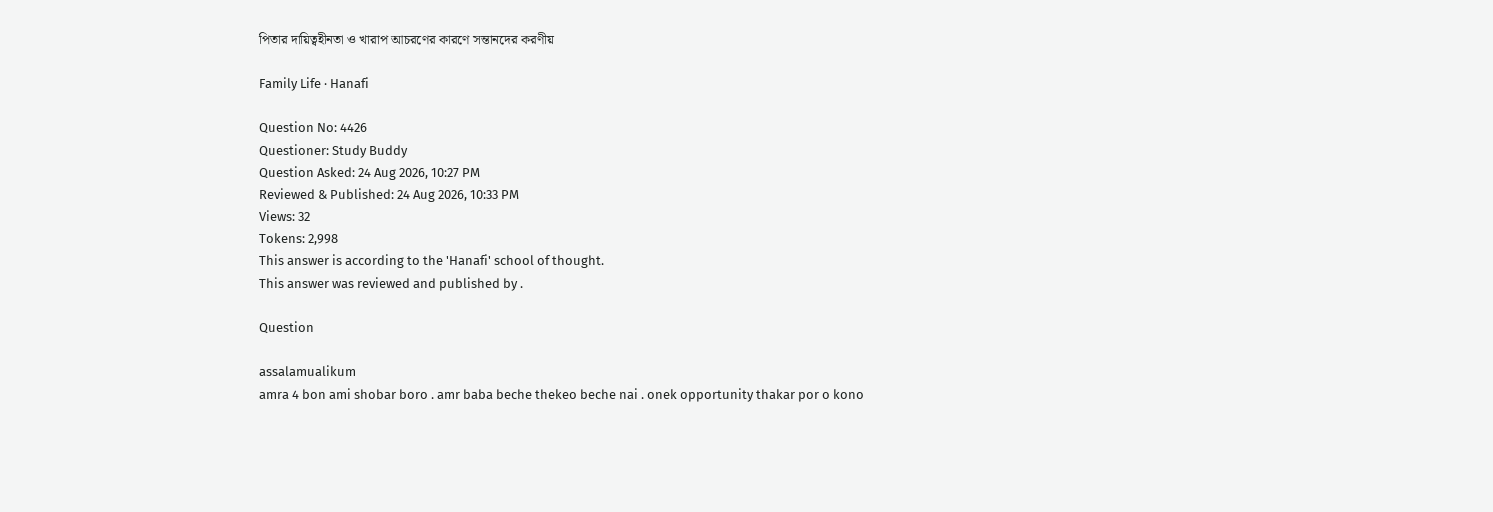পিতার দায়িত্বহীনতা ও খারাপ আচরণের কারণে সন্তানদের করণীয়

Family Life · Hanafi

Question No: 4426
Questioner: Study Buddy
Question Asked: 24 Aug 2026, 10:27 PM
Reviewed & Published: 24 Aug 2026, 10:33 PM
Views: 32
Tokens: 2,998
This answer is according to the 'Hanafi' school of thought.
This answer was reviewed and published by .

Question

assalamualikum
amra 4 bon ami shobar boro . amr baba beche thekeo beche nai . onek opportunity thakar por o kono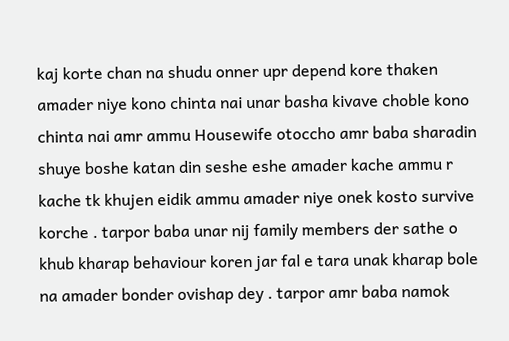kaj korte chan na shudu onner upr depend kore thaken amader niye kono chinta nai unar basha kivave choble kono chinta nai amr ammu Housewife otoccho amr baba sharadin shuye boshe katan din seshe eshe amader kache ammu r kache tk khujen eidik ammu amader niye onek kosto survive korche . tarpor baba unar nij family members der sathe o khub kharap behaviour koren jar fal e tara unak kharap bole na amader bonder ovishap dey . tarpor amr baba namok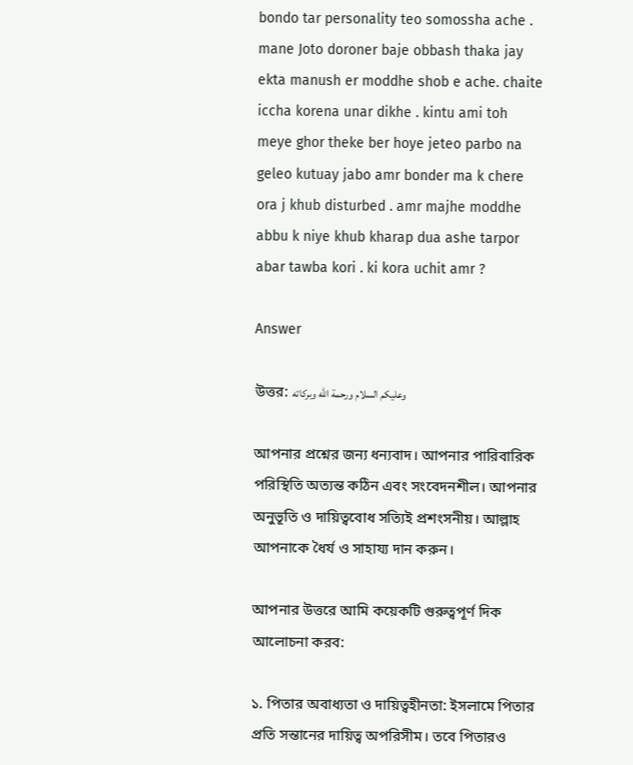bondo tar personality teo somossha ache . mane Joto doroner baje obbash thaka jay ekta manush er moddhe shob e ache. chaite iccha korena unar dikhe . kintu ami toh meye ghor theke ber hoye jeteo parbo na geleo kutuay jabo amr bonder ma k chere ora j khub disturbed . amr majhe moddhe abbu k niye khub kharap dua ashe tarpor abar tawba kori . ki kora uchit amr ?

Answer

উত্তর: وعليكم السلام ورحمة الله وبركاته

আপনার প্রশ্নের জন্য ধন্যবাদ। আপনার পারিবারিক পরিস্থিতি অত্যন্ত কঠিন এবং সংবেদনশীল। আপনার অনুভূতি ও দায়িত্ববোধ সত্যিই প্রশংসনীয়। আল্লাহ আপনাকে ধৈর্য ও সাহায্য দান করুন।

আপনার উত্তরে আমি কয়েকটি গুরুত্বপূর্ণ দিক আলোচনা করব:

১. পিতার অবাধ্যতা ও দায়িত্বহীনতা: ইসলামে পিতার প্রতি সন্তানের দায়িত্ব অপরিসীম। তবে পিতারও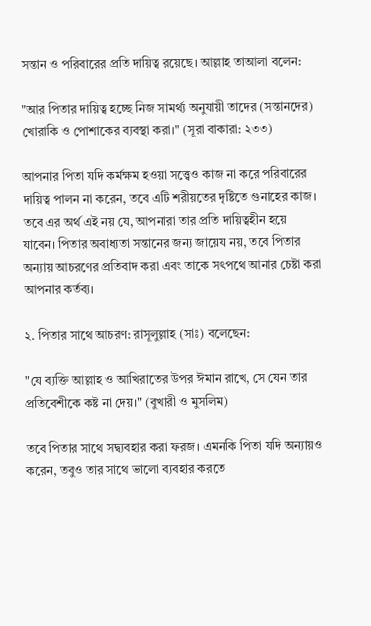সন্তান ও পরিবারের প্রতি দায়িত্ব রয়েছে। আল্লাহ তাআলা বলেন:

"আর পিতার দায়িত্ব হচ্ছে নিজ সামর্থ্য অনুযায়ী তাদের (সন্তানদের) খোরাকি ও পোশাকের ব্যবস্থা করা।" (সূরা বাকারা: ২৩৩)

আপনার পিতা যদি কর্মক্ষম হওয়া সত্ত্বেও কাজ না করে পরিবারের দায়িত্ব পালন না করেন, তবে এটি শরীয়তের দৃষ্টিতে গুনাহের কাজ। তবে এর অর্থ এই নয় যে, আপনারা তার প্রতি দায়িত্বহীন হয়ে যাবেন। পিতার অবাধ্যতা সন্তানের জন্য জায়েয নয়, তবে পিতার অন্যায় আচরণের প্রতিবাদ করা এবং তাকে সৎপথে আনার চেষ্টা করা আপনার কর্তব্য।

২. পিতার সাথে আচরণ: রাসূলুল্লাহ (সাঃ) বলেছেন:

"যে ব্যক্তি আল্লাহ ও আখিরাতের উপর ঈমান রাখে, সে যেন তার প্রতিবেশীকে কষ্ট না দেয়।" (বুখারী ও মুসলিম)

তবে পিতার সাথে সদ্ব্যবহার করা ফরজ। এমনকি পিতা যদি অন্যায়ও করেন, তবুও তার সাথে ভালো ব্যবহার করতে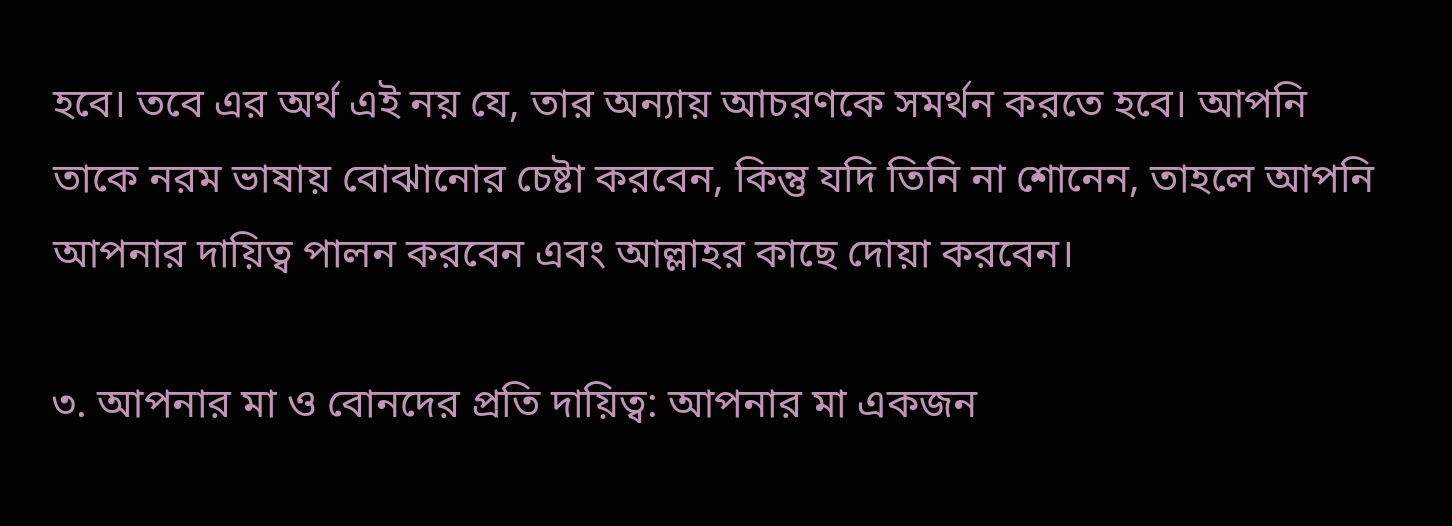হবে। তবে এর অর্থ এই নয় যে, তার অন্যায় আচরণকে সমর্থন করতে হবে। আপনি তাকে নরম ভাষায় বোঝানোর চেষ্টা করবেন, কিন্তু যদি তিনি না শোনেন, তাহলে আপনি আপনার দায়িত্ব পালন করবেন এবং আল্লাহর কাছে দোয়া করবেন।

৩. আপনার মা ও বোনদের প্রতি দায়িত্ব: আপনার মা একজন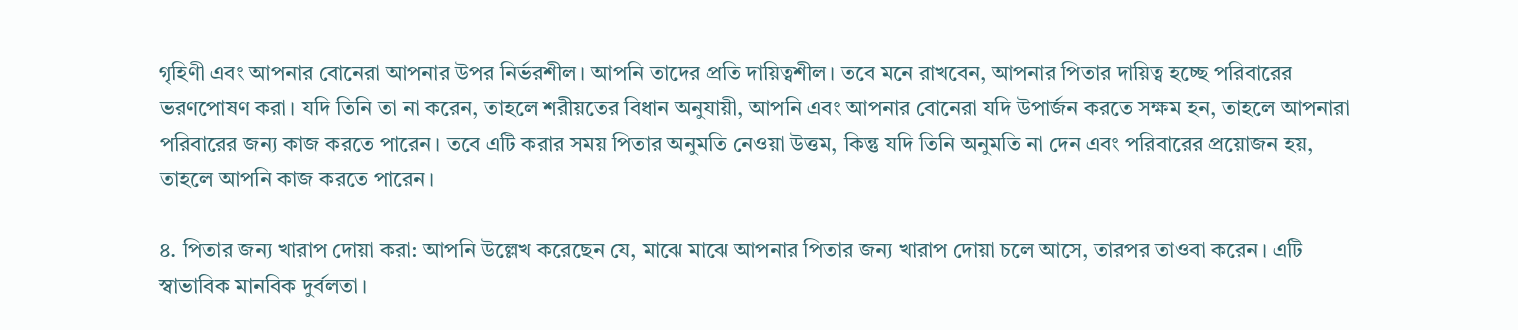গৃহিণী এবং আপনার বোনেরা আপনার উপর নির্ভরশীল। আপনি তাদের প্রতি দায়িত্বশীল। তবে মনে রাখবেন, আপনার পিতার দায়িত্ব হচ্ছে পরিবারের ভরণপোষণ করা। যদি তিনি তা না করেন, তাহলে শরীয়তের বিধান অনুযায়ী, আপনি এবং আপনার বোনেরা যদি উপার্জন করতে সক্ষম হন, তাহলে আপনারা পরিবারের জন্য কাজ করতে পারেন। তবে এটি করার সময় পিতার অনুমতি নেওয়া উত্তম, কিন্তু যদি তিনি অনুমতি না দেন এবং পরিবারের প্রয়োজন হয়, তাহলে আপনি কাজ করতে পারেন।

৪. পিতার জন্য খারাপ দোয়া করা: আপনি উল্লেখ করেছেন যে, মাঝে মাঝে আপনার পিতার জন্য খারাপ দোয়া চলে আসে, তারপর তাওবা করেন। এটি স্বাভাবিক মানবিক দুর্বলতা।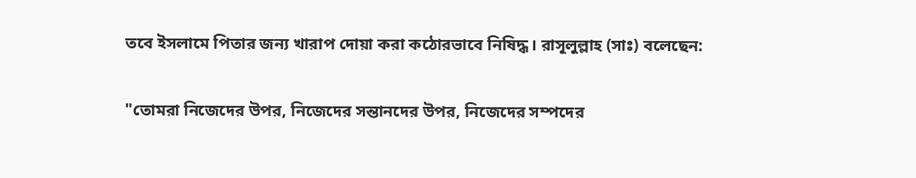তবে ইসলামে পিতার জন্য খারাপ দোয়া করা কঠোরভাবে নিষিদ্ধ। রাসূলুল্লাহ (সাঃ) বলেছেন:

"তোমরা নিজেদের উপর, নিজেদের সন্তানদের উপর, নিজেদের সম্পদের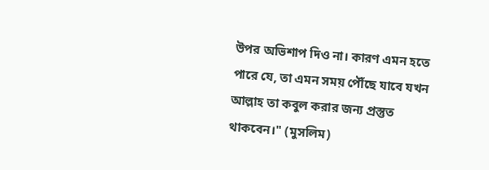উপর অভিশাপ দিও না। কারণ এমন হতে পারে যে, তা এমন সময় পৌঁছে যাবে যখন আল্লাহ তা কবুল করার জন্য প্রস্তুত থাকবেন।" (মুসলিম)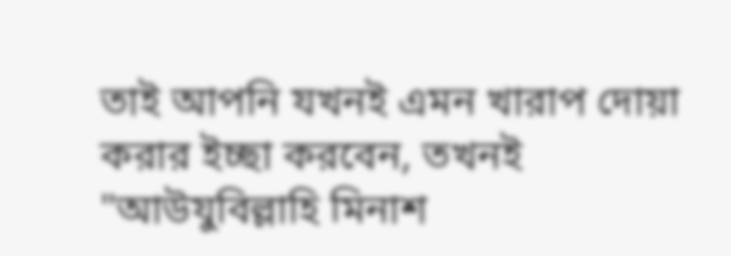তাই আপনি যখনই এমন খারাপ দোয়া করার ইচ্ছা করবেন, তখনই "আউযুবিল্লাহি মিনাশ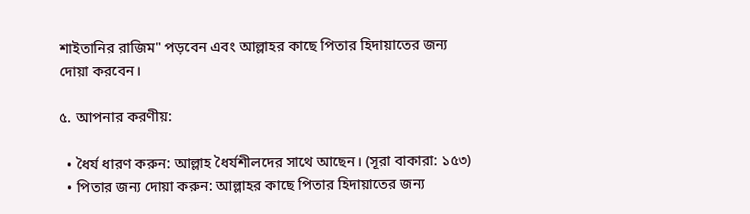শাইতানির রাজিম" পড়বেন এবং আল্লাহর কাছে পিতার হিদায়াতের জন্য দোয়া করবেন।

৫. আপনার করণীয়:

  • ধৈর্য ধারণ করুন: আল্লাহ ধৈর্যশীলদের সাথে আছেন। (সূরা বাকারা: ১৫৩)
  • পিতার জন্য দোয়া করুন: আল্লাহর কাছে পিতার হিদায়াতের জন্য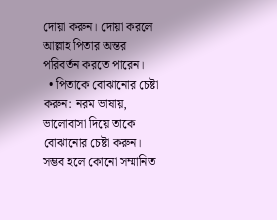দোয়া করুন। দোয়া করলে আল্লাহ পিতার অন্তর পরিবর্তন করতে পারেন।
  • পিতাকে বোঝানোর চেষ্টা করুন: নরম ভাষায়, ভালোবাসা দিয়ে তাকে বোঝানোর চেষ্টা করুন। সম্ভব হলে কোনো সম্মানিত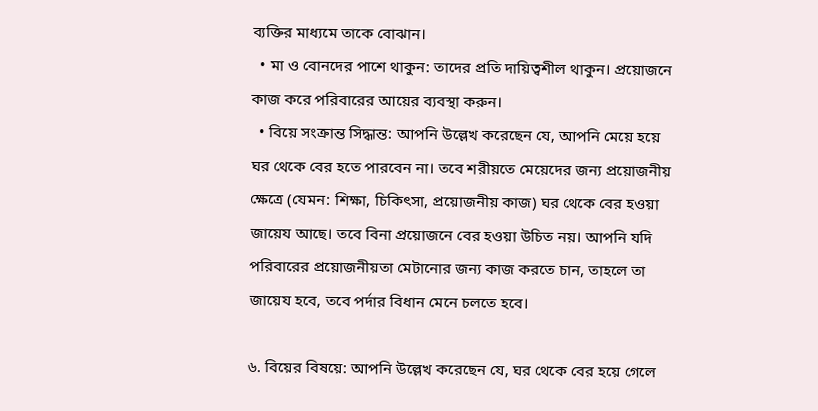ব্যক্তির মাধ্যমে তাকে বোঝান।
  • মা ও বোনদের পাশে থাকুন: তাদের প্রতি দায়িত্বশীল থাকুন। প্রয়োজনে কাজ করে পরিবারের আয়ের ব্যবস্থা করুন।
  • বিয়ে সংক্রান্ত সিদ্ধান্ত: আপনি উল্লেখ করেছেন যে, আপনি মেয়ে হয়ে ঘর থেকে বের হতে পারবেন না। তবে শরীয়তে মেয়েদের জন্য প্রয়োজনীয় ক্ষেত্রে (যেমন: শিক্ষা, চিকিৎসা, প্রয়োজনীয় কাজ) ঘর থেকে বের হওয়া জায়েয আছে। তবে বিনা প্রয়োজনে বের হওয়া উচিত নয়। আপনি যদি পরিবারের প্রয়োজনীয়তা মেটানোর জন্য কাজ করতে চান, তাহলে তা জায়েয হবে, তবে পর্দার বিধান মেনে চলতে হবে।

৬. বিয়ের বিষয়ে: আপনি উল্লেখ করেছেন যে, ঘর থেকে বের হয়ে গেলে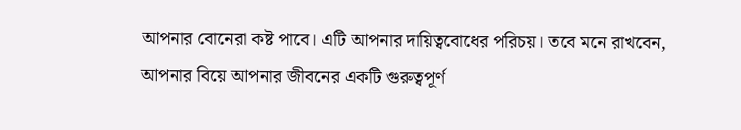আপনার বোনেরা কষ্ট পাবে। এটি আপনার দায়িত্ববোধের পরিচয়। তবে মনে রাখবেন, আপনার বিয়ে আপনার জীবনের একটি গুরুত্বপূর্ণ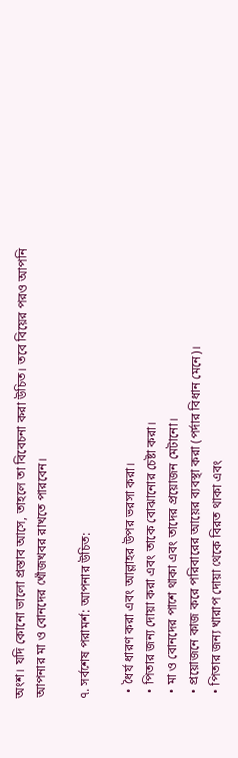অংশ। যদি কোনো ভালো প্রস্তাব আসে, তাহলে তা বিবেচনা করা উচিত। তবে বিয়ের পরও আপনি আপনার মা ও বোনদের খোঁজখবর রাখতে পারবেন।

৭. সর্বশেষ পরামর্শ: আপনার উচিত:

  • ধৈর্য ধারণ করা এবং আল্লাহর উপর ভরসা করা।
  • পিতার জন্য দোয়া করা এবং তাকে বোঝানোর চেষ্টা করা।
  • মা ও বোনদের পাশে থাকা এবং তাদের প্রয়োজন মেটানো।
  • প্রয়োজনে কাজ করে পরিবারের আয়ের ব্যবস্থা করা (পর্দার বিধান মেনে)।
  • পিতার জন্য খারাপ দোয়া থেকে বিরত থাকা এবং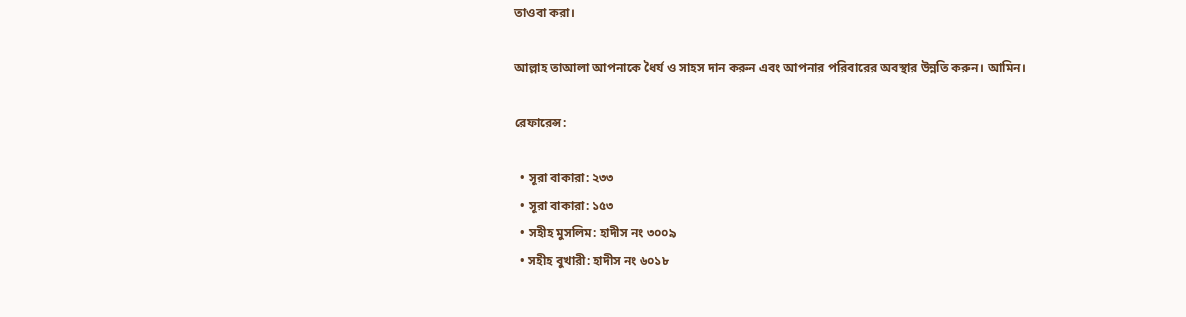তাওবা করা।

আল্লাহ তাআলা আপনাকে ধৈর্য ও সাহস দান করুন এবং আপনার পরিবারের অবস্থার উন্নতি করুন। আমিন।

রেফারেন্স:

  • সূরা বাকারা: ২৩৩
  • সূরা বাকারা: ১৫৩
  • সহীহ মুসলিম: হাদীস নং ৩০০৯
  • সহীহ বুখারী: হাদীস নং ৬০১৮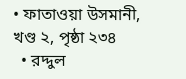• ফাতাওয়া উসমানী, খণ্ড ২, পৃষ্ঠা ২৩৪
  • রদ্দুল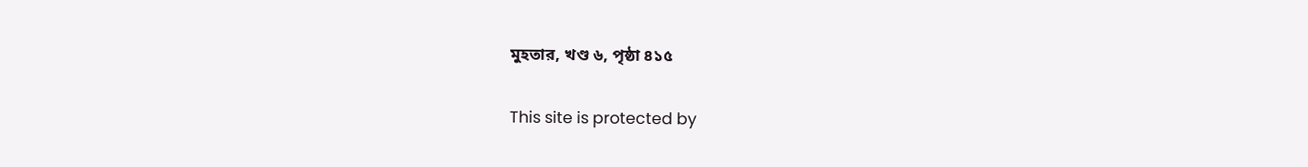মুহতার, খণ্ড ৬, পৃষ্ঠা ৪১৫

This site is protected by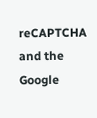reCAPTCHA and the Google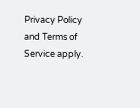Privacy Policy and Terms of Service apply.